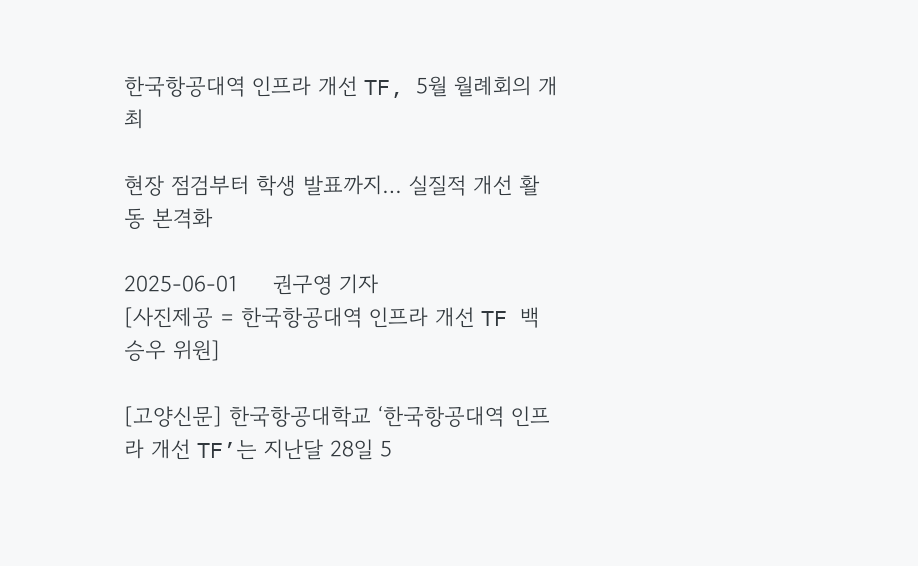한국항공대역 인프라 개선 TF, 5월 월례회의 개최

현장 점검부터 학생 발표까지… 실질적 개선 활동 본격화

2025-06-01     권구영 기자
[사진제공 = 한국항공대역 인프라 개선 TF 백승우 위원]

[고양신문] 한국항공대학교 ‘한국항공대역 인프라 개선 TF’는 지난달 28일 5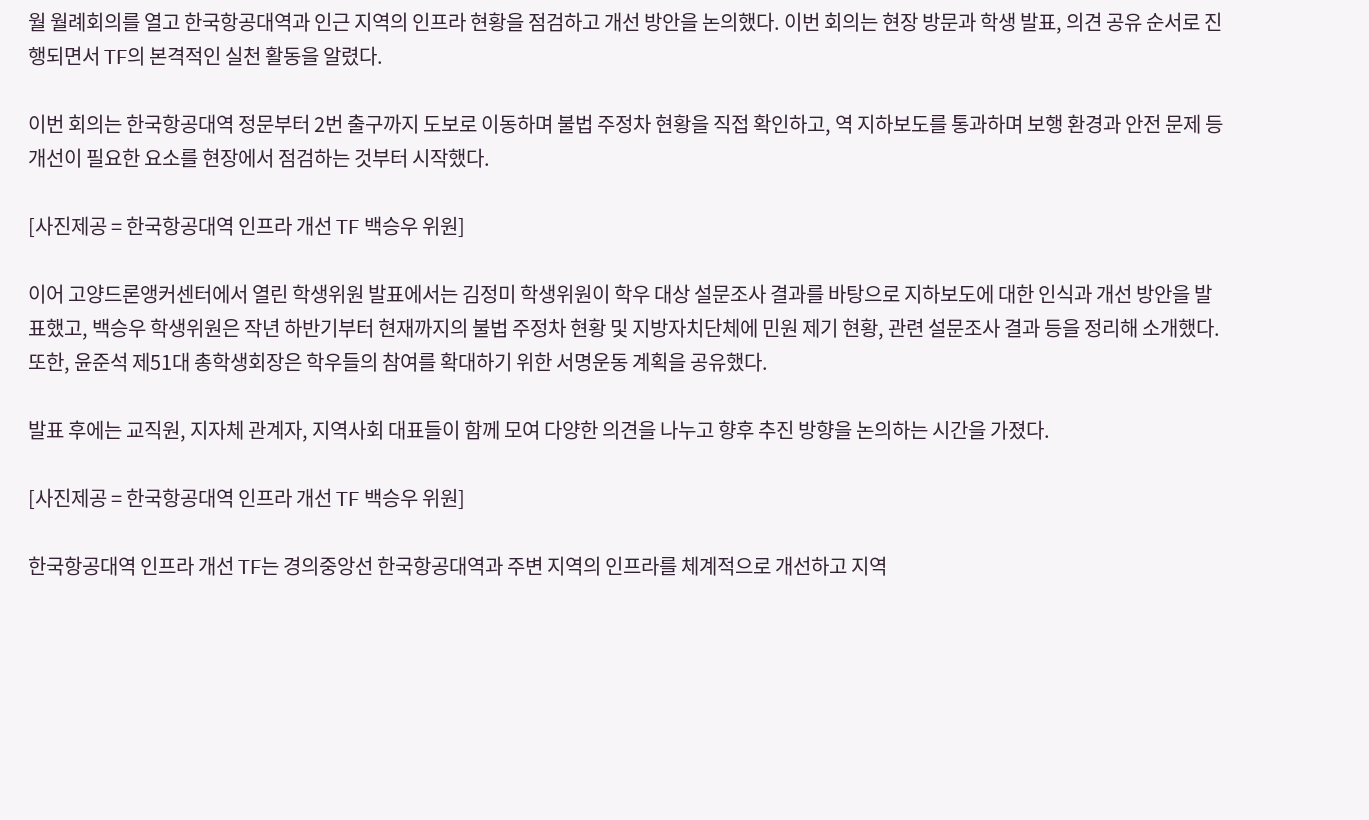월 월례회의를 열고 한국항공대역과 인근 지역의 인프라 현황을 점검하고 개선 방안을 논의했다. 이번 회의는 현장 방문과 학생 발표, 의견 공유 순서로 진행되면서 TF의 본격적인 실천 활동을 알렸다.

이번 회의는 한국항공대역 정문부터 2번 출구까지 도보로 이동하며 불법 주정차 현황을 직접 확인하고, 역 지하보도를 통과하며 보행 환경과 안전 문제 등 개선이 필요한 요소를 현장에서 점검하는 것부터 시작했다.

[사진제공 = 한국항공대역 인프라 개선 TF 백승우 위원]

이어 고양드론앵커센터에서 열린 학생위원 발표에서는 김정미 학생위원이 학우 대상 설문조사 결과를 바탕으로 지하보도에 대한 인식과 개선 방안을 발표했고, 백승우 학생위원은 작년 하반기부터 현재까지의 불법 주정차 현황 및 지방자치단체에 민원 제기 현황, 관련 설문조사 결과 등을 정리해 소개했다. 또한, 윤준석 제51대 총학생회장은 학우들의 참여를 확대하기 위한 서명운동 계획을 공유했다.

발표 후에는 교직원, 지자체 관계자, 지역사회 대표들이 함께 모여 다양한 의견을 나누고 향후 추진 방향을 논의하는 시간을 가졌다.

[사진제공 = 한국항공대역 인프라 개선 TF 백승우 위원]

한국항공대역 인프라 개선 TF는 경의중앙선 한국항공대역과 주변 지역의 인프라를 체계적으로 개선하고 지역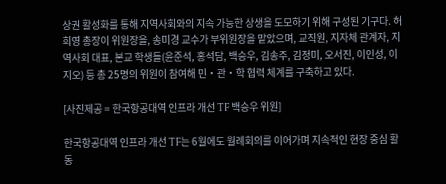상권 활성화를 통해 지역사회와의 지속 가능한 상생을 도모하기 위해 구성된 기구다. 허희영 총장이 위원장을, 송미경 교수가 부위원장을 맡았으며, 교직원, 지자체 관계자, 지역사회 대표, 본교 학생들(윤준석, 홍석담, 백승우, 김송주, 김정미, 오서진, 이인성, 이지오) 등 총 25명의 위원이 참여해 민‧관‧학 협력 체계를 구축하고 있다.

[사진제공 = 한국항공대역 인프라 개선 TF 백승우 위원]

한국항공대역 인프라 개선 TF는 6월에도 월례회의를 이어가며 지속적인 현장 중심 활동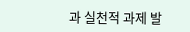과 실천적 과제 발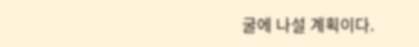굴에 나설 계획이다.